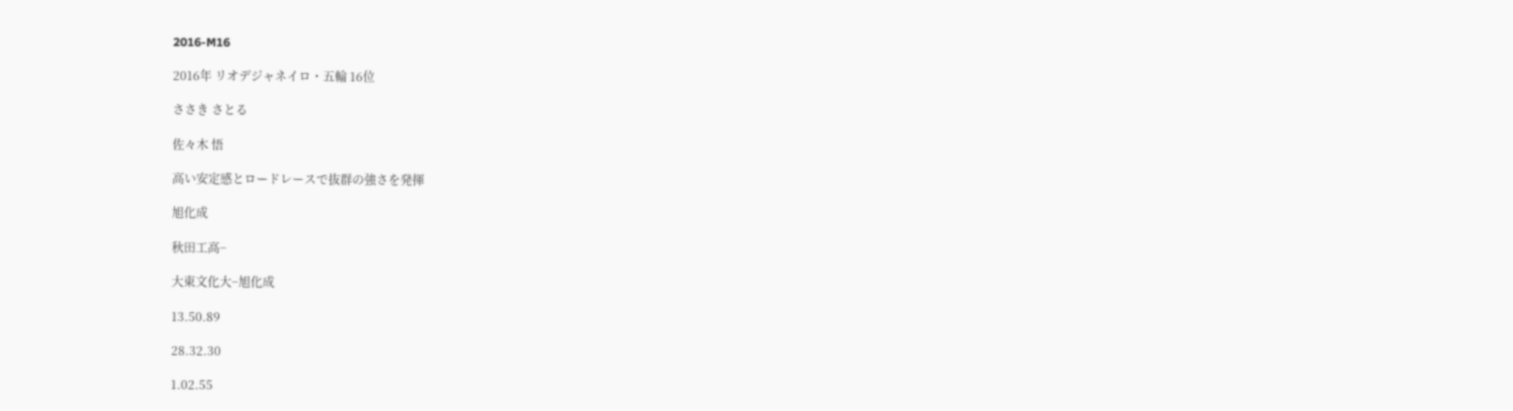2016-M16

2016年 リオデジャネイロ・五輪 16位

ささき さとる

佐々木 悟

高い安定感とロードレースで抜群の強さを発揮

旭化成

秋田工高−

大東文化大−旭化成

13.50.89

28.32.30

1.02.55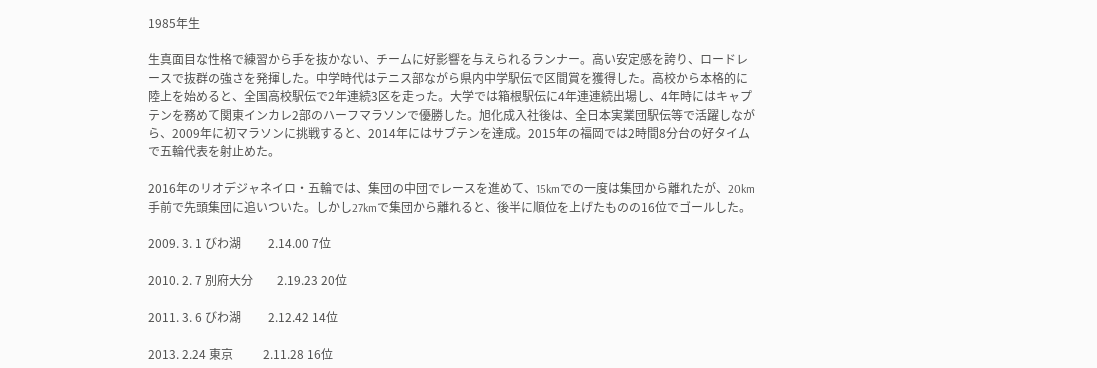1985年生

生真面目な性格で練習から手を抜かない、チームに好影響を与えられるランナー。高い安定感を誇り、ロードレースで抜群の強さを発揮した。中学時代はテニス部ながら県内中学駅伝で区間賞を獲得した。高校から本格的に陸上を始めると、全国高校駅伝で2年連続3区を走った。大学では箱根駅伝に4年連連続出場し、4年時にはキャプテンを務めて関東インカレ2部のハーフマラソンで優勝した。旭化成入社後は、全日本実業団駅伝等で活躍しながら、2009年に初マラソンに挑戦すると、2014年にはサブテンを達成。2015年の福岡では2時間8分台の好タイムで五輪代表を射止めた。

2016年のリオデジャネイロ・五輪では、集団の中団でレースを進めて、15kmでの一度は集団から離れたが、20km手前で先頭集団に追いついた。しかし27kmで集団から離れると、後半に順位を上げたものの16位でゴールした。

2009. 3. 1 びわ湖         2.14.00 7位

2010. 2. 7 別府大分        2.19.23 20位

2011. 3. 6 びわ湖         2.12.42 14位

2013. 2.24 東京          2.11.28 16位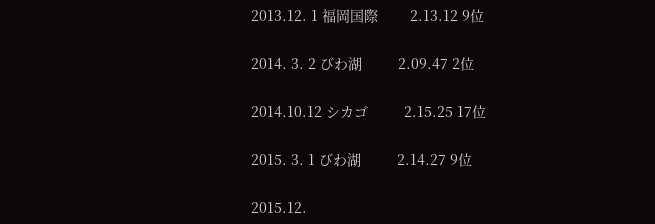2013.12. 1 福岡国際        2.13.12 9位

2014. 3. 2 びわ湖         2.09.47 2位

2014.10.12 シカゴ         2.15.25 17位

2015. 3. 1 びわ湖         2.14.27 9位

2015.12.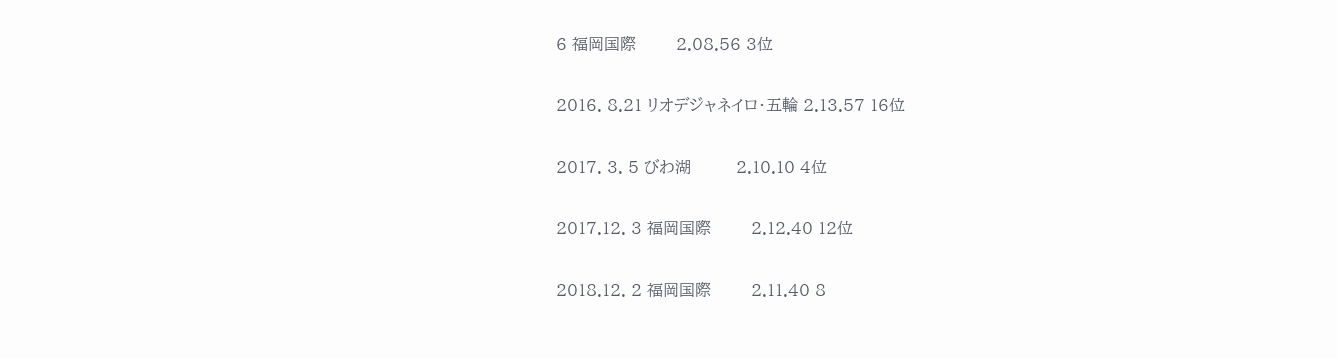6 福岡国際        2.08.56 3位

2016. 8.21 リオデジャネイロ・五輪 2.13.57 16位

2017. 3. 5 びわ湖         2.10.10 4位

2017.12. 3 福岡国際        2.12.40 12位

2018.12. 2 福岡国際        2.11.40 8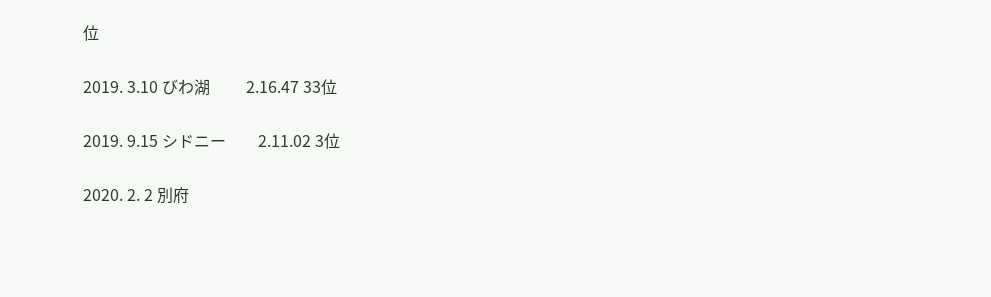位

2019. 3.10 びわ湖         2.16.47 33位

2019. 9.15 シドニー        2.11.02 3位

2020. 2. 2 別府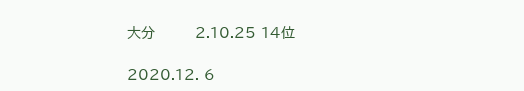大分        2.10.25 14位

2020.12. 6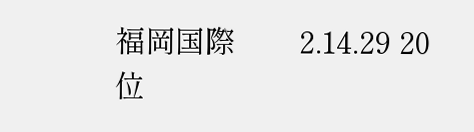福岡国際        2.14.29 20位